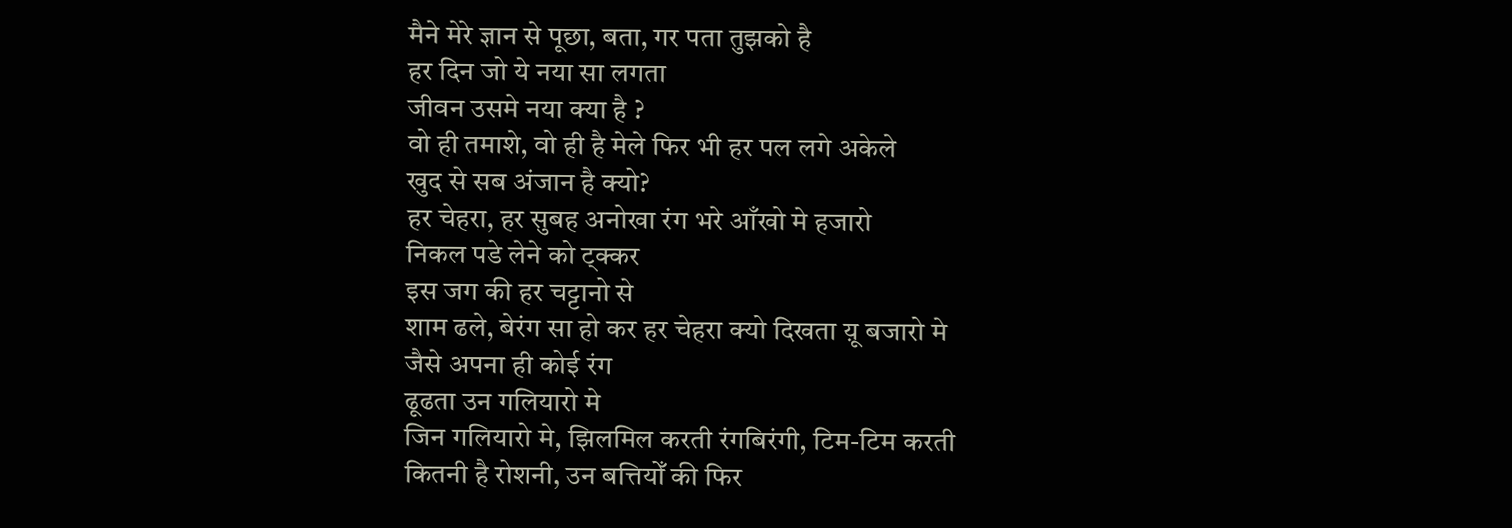मैने मेरे ज्ञान से पूछा, बता, गर पता तुझको है
हर दिन जो ये नया सा लगता
जीवन उसमे नया क्या है ?
वो ही तमाशे, वो ही है मेले फिर भी हर पल लगे अकेले
खुद से सब अंजान है क्यो?
हर चेहरा, हर सुबह अनोखा रंग भरे आँखो मे हजारो
निकल पडे लेने को ट्क्कर
इस जग की हर चट्टानो से
शाम ढले, बेरंग सा हो कर हर चेहरा क्यो दिखता य़ू बजारो मे
जैसे अपना ही कोई रंग
ढूढता उन गलियारो मे
जिन गलियारो मे, झिलमिल करती रंगबिरंगी, टिम-टिम करती
कितनी है रोशनी, उन बत्तियोँ की फिर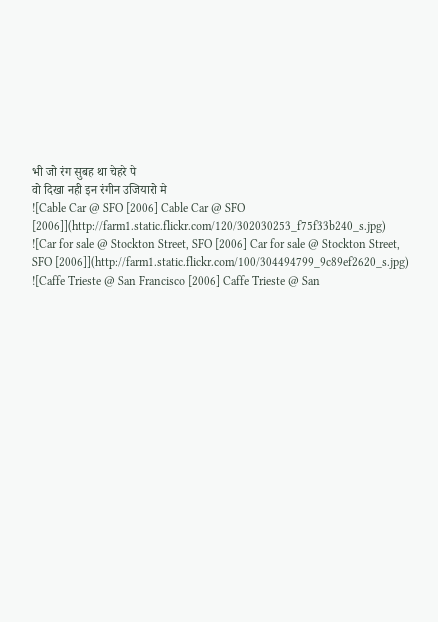भी जो रंग सुबह था चेहरे पे
वो दिखा नही इन रंगीन उजियारो मे
![Cable Car @ SFO [2006] Cable Car @ SFO [2006]](http://farm1.static.flickr.com/120/302030253_f75f33b240_s.jpg)
![Car for sale @ Stockton Street, SFO [2006] Car for sale @ Stockton Street, SFO [2006]](http://farm1.static.flickr.com/100/304494799_9c89ef2620_s.jpg)
![Caffe Trieste @ San Francisco [2006] Caffe Trieste @ San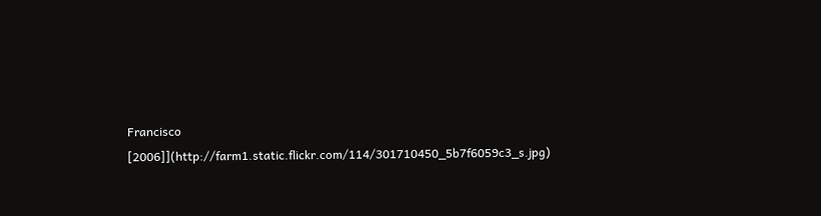Francisco [2006]](http://farm1.static.flickr.com/114/301710450_5b7f6059c3_s.jpg)